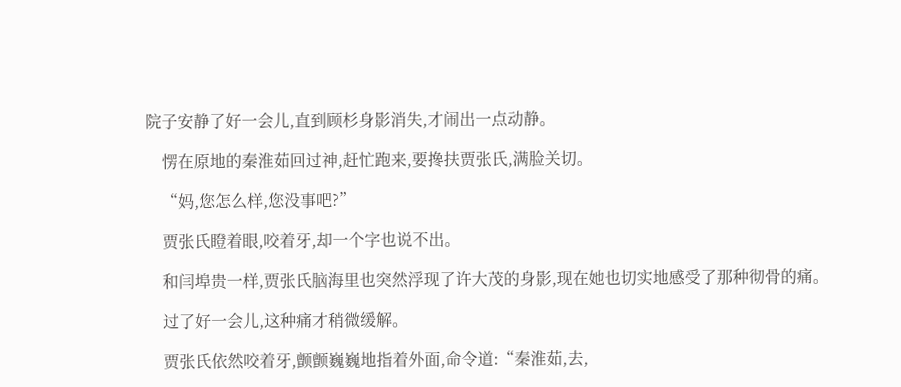院子安静了好一会儿,直到顾杉身影消失,才闹出一点动静。

    愣在原地的秦淮茹回过神,赶忙跑来,要搀扶贾张氏,满脸关切。

    “妈,您怎么样,您没事吧?”

    贾张氏瞪着眼,咬着牙,却一个字也说不出。

    和闫埠贵一样,贾张氏脑海里也突然浮现了许大茂的身影,现在她也切实地感受了那种彻骨的痛。

    过了好一会儿,这种痛才稍微缓解。

    贾张氏依然咬着牙,颤颤巍巍地指着外面,命令道:“秦淮茹,去,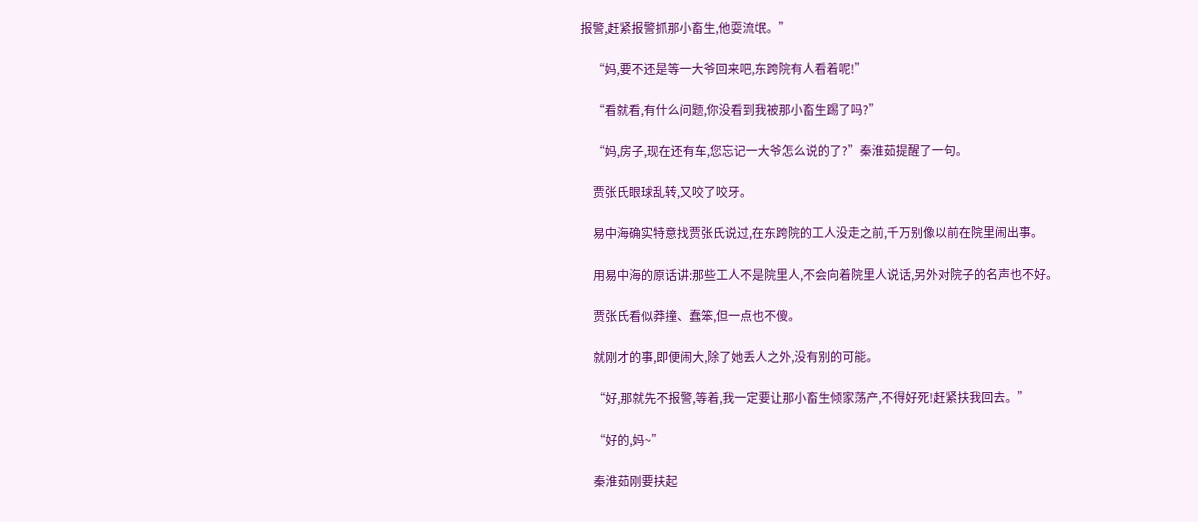报警,赶紧报警抓那小畜生,他耍流氓。”

    “妈,要不还是等一大爷回来吧,东跨院有人看着呢!”

    “看就看,有什么问题,你没看到我被那小畜生踢了吗?”

    “妈,房子,现在还有车,您忘记一大爷怎么说的了?”秦淮茹提醒了一句。

    贾张氏眼球乱转,又咬了咬牙。

    易中海确实特意找贾张氏说过,在东跨院的工人没走之前,千万别像以前在院里闹出事。

    用易中海的原话讲:那些工人不是院里人,不会向着院里人说话,另外对院子的名声也不好。

    贾张氏看似莽撞、蠢笨,但一点也不傻。

    就刚才的事,即便闹大,除了她丢人之外,没有别的可能。

    “好,那就先不报警,等着,我一定要让那小畜生倾家荡产,不得好死!赶紧扶我回去。”

    “好的,妈~”

    秦淮茹刚要扶起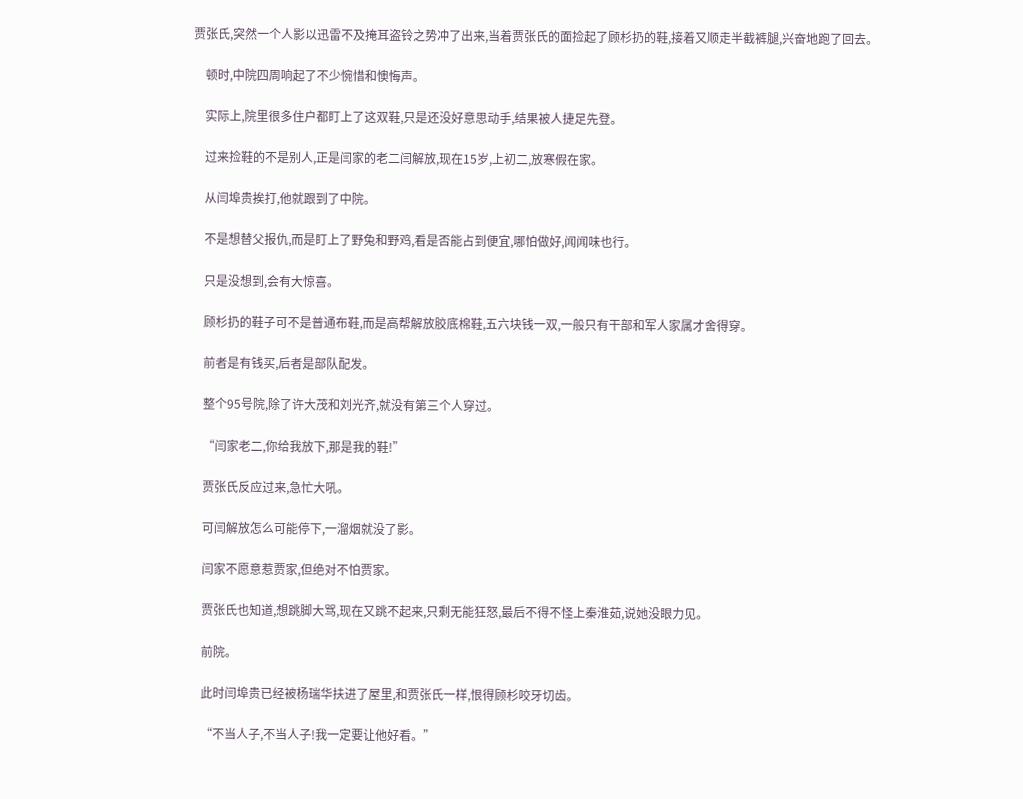贾张氏,突然一个人影以迅雷不及掩耳盗铃之势冲了出来,当着贾张氏的面捡起了顾杉扔的鞋,接着又顺走半截裤腿,兴奋地跑了回去。

    顿时,中院四周响起了不少惋惜和懊悔声。

    实际上,院里很多住户都盯上了这双鞋,只是还没好意思动手,结果被人捷足先登。

    过来捡鞋的不是别人,正是闫家的老二闫解放,现在15岁,上初二,放寒假在家。

    从闫埠贵挨打,他就跟到了中院。

    不是想替父报仇,而是盯上了野兔和野鸡,看是否能占到便宜,哪怕做好,闻闻味也行。

    只是没想到,会有大惊喜。

    顾杉扔的鞋子可不是普通布鞋,而是高帮解放胶底棉鞋,五六块钱一双,一般只有干部和军人家属才舍得穿。

    前者是有钱买,后者是部队配发。

    整个95号院,除了许大茂和刘光齐,就没有第三个人穿过。

    “闫家老二,你给我放下,那是我的鞋!”

    贾张氏反应过来,急忙大吼。

    可闫解放怎么可能停下,一溜烟就没了影。

    闫家不愿意惹贾家,但绝对不怕贾家。

    贾张氏也知道,想跳脚大骂,现在又跳不起来,只剩无能狂怒,最后不得不怪上秦淮茹,说她没眼力见。

    前院。

    此时闫埠贵已经被杨瑞华扶进了屋里,和贾张氏一样,恨得顾杉咬牙切齿。

    “不当人子,不当人子!我一定要让他好看。”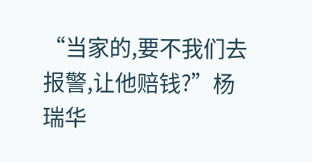“当家的,要不我们去报警,让他赔钱?”杨瑞华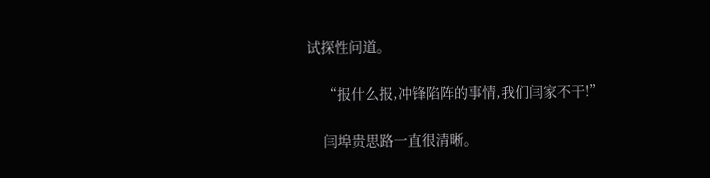试探性问道。

    “报什么报,冲锋陷阵的事情,我们闫家不干!”

    闫埠贵思路一直很清晰。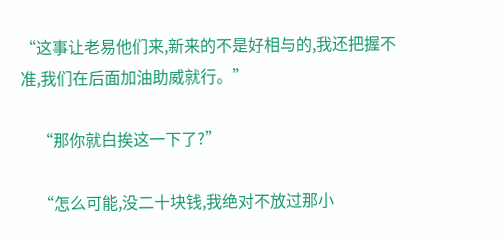“这事让老易他们来,新来的不是好相与的,我还把握不准,我们在后面加油助威就行。”

    “那你就白挨这一下了?”

    “怎么可能,没二十块钱,我绝对不放过那小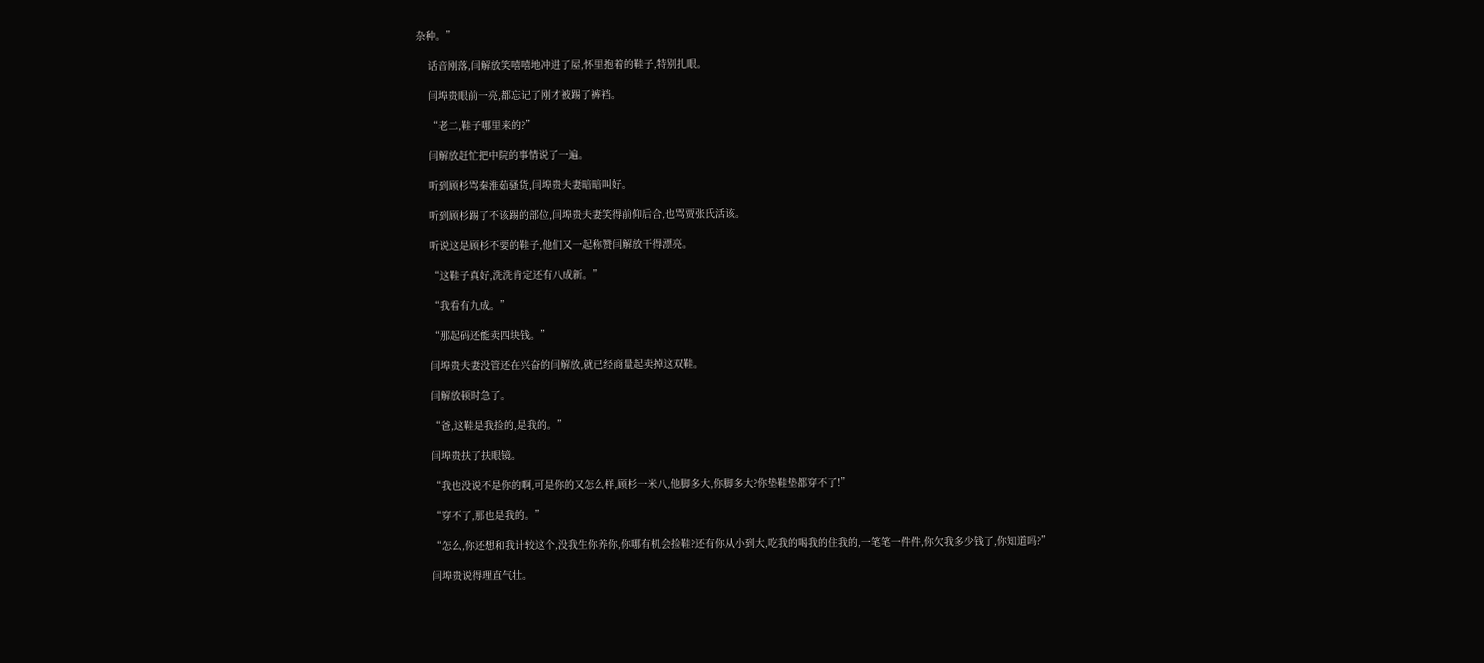杂种。”

    话音刚落,闫解放笑嘻嘻地冲进了屋,怀里抱着的鞋子,特别扎眼。

    闫埠贵眼前一亮,都忘记了刚才被踢了裤裆。

    “老二,鞋子哪里来的?”

    闫解放赶忙把中院的事情说了一遍。

    听到顾杉骂秦淮茹骚货,闫埠贵夫妻暗暗叫好。

    听到顾杉踢了不该踢的部位,闫埠贵夫妻笑得前仰后合,也骂贾张氏活该。

    听说这是顾杉不要的鞋子,他们又一起称赞闫解放干得漂亮。

    “这鞋子真好,洗洗肯定还有八成新。”

    “我看有九成。”

    “那起码还能卖四块钱。”

    闫埠贵夫妻没管还在兴奋的闫解放,就已经商量起卖掉这双鞋。

    闫解放顿时急了。

    “爸,这鞋是我捡的,是我的。”

    闫埠贵扶了扶眼镜。

    “我也没说不是你的啊,可是你的又怎么样,顾杉一米八,他脚多大,你脚多大?你垫鞋垫都穿不了!”

    “穿不了,那也是我的。”

    “怎么,你还想和我计较这个,没我生你养你,你哪有机会捡鞋?还有你从小到大,吃我的喝我的住我的,一笔笔一件件,你欠我多少钱了,你知道吗?”

    闫埠贵说得理直气壮。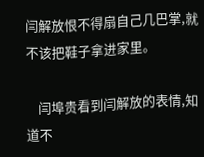闫解放恨不得扇自己几巴掌,就不该把鞋子拿进家里。

    闫埠贵看到闫解放的表情,知道不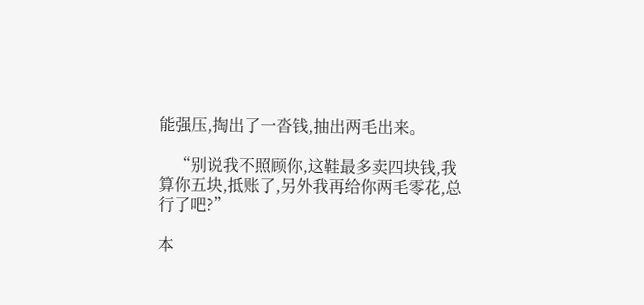能强压,掏出了一沓钱,抽出两毛出来。

    “别说我不照顾你,这鞋最多卖四块钱,我算你五块,抵账了,另外我再给你两毛零花,总行了吧?”

本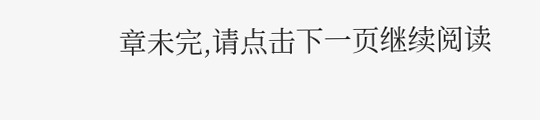章未完,请点击下一页继续阅读